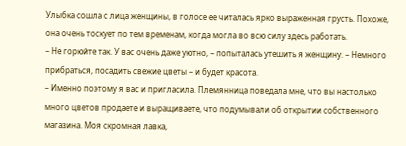Улыбка сошла с лица женщины, в голосе ее читалась ярко выраженная грусть. Похоже, она очень тоскует по тем временам, когда могла во всю силу здесь работать.
– Не горюйте так. У вас очень даже уютно, – попыталась утешить я женщину. – Немного прибраться, посадить свежие цветы – и будет красота.
– Именно поэтому я вас и пригласила. Племянница поведала мне, что вы настолько много цветов продаете и выращиваете, что подумывали об открытии собственного магазина. Моя скромная лавка,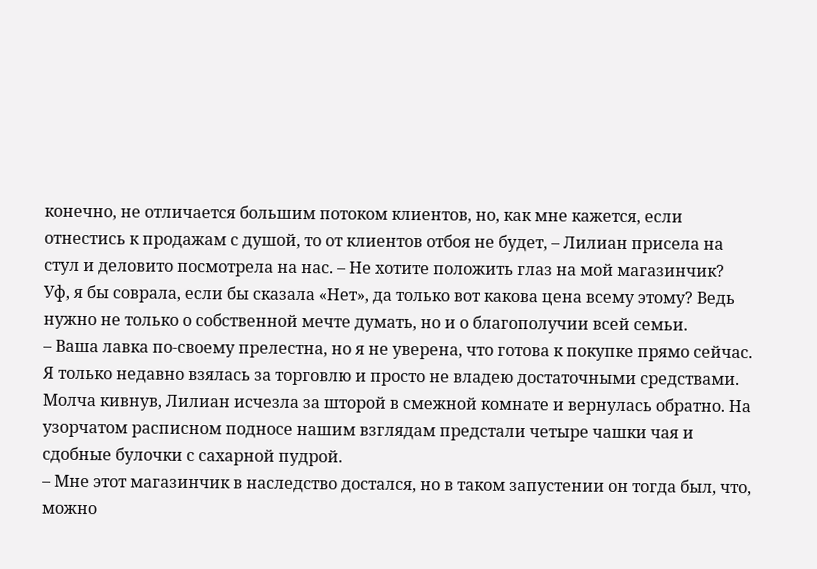конечно, не отличается большим потоком клиентов, но, как мне кажется, если отнестись к продажам с душой, то от клиентов отбоя не будет, – Лилиан присела на стул и деловито посмотрела на нас. – Не хотите положить глаз на мой магазинчик?
Уф, я бы соврала, если бы сказала «Нет», да только вот какова цена всему этому? Ведь нужно не только о собственной мечте думать, но и о благополучии всей семьи.
– Ваша лавка по-своему прелестна, но я не уверена, что готова к покупке прямо сейчас. Я только недавно взялась за торговлю и просто не владею достаточными средствами.
Молча кивнув, Лилиан исчезла за шторой в смежной комнате и вернулась обратно. На узорчатом расписном подносе нашим взглядам предстали четыре чашки чая и сдобные булочки с сахарной пудрой.
– Мне этот магазинчик в наследство достался, но в таком запустении он тогда был, что, можно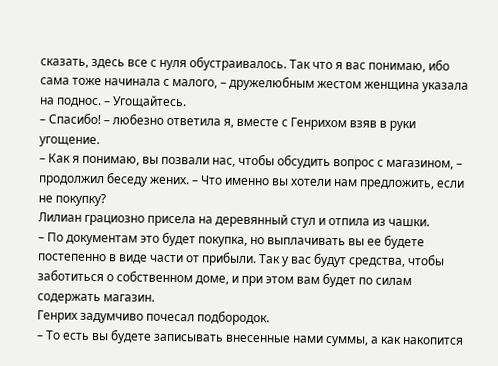сказать, здесь все с нуля обустраивалось. Так что я вас понимаю, ибо сама тоже начинала с малого, – дружелюбным жестом женщина указала на поднос. – Угощайтесь.
– Спасибо! – любезно ответила я, вместе с Генрихом взяв в руки угощение.
– Как я понимаю, вы позвали нас, чтобы обсудить вопрос с магазином, – продолжил беседу жених. – Что именно вы хотели нам предложить, если не покупку?
Лилиан грациозно присела на деревянный стул и отпила из чашки.
– По документам это будет покупка, но выплачивать вы ее будете постепенно в виде части от прибыли. Так у вас будут средства, чтобы заботиться о собственном доме, и при этом вам будет по силам содержать магазин.
Генрих задумчиво почесал подбородок.
– То есть вы будете записывать внесенные нами суммы, а как накопится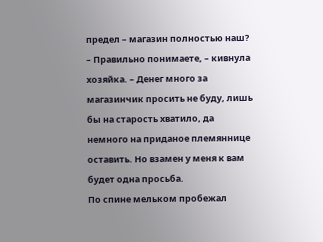предел – магазин полностью наш?
– Правильно понимаете, – кивнула хозяйка. – Денег много за магазинчик просить не буду, лишь бы на старость хватило, да немного на приданое племяннице оставить. Но взамен у меня к вам будет одна просьба.
По спине мельком пробежал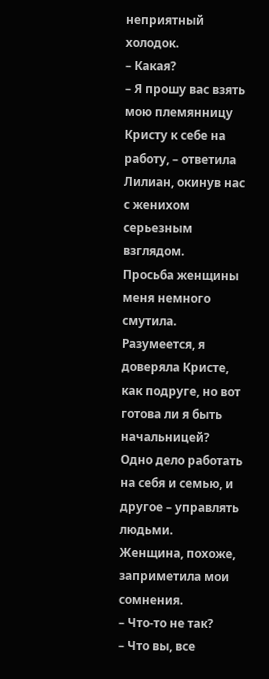неприятный холодок.
– Какая?
– Я прошу вас взять мою племянницу Кристу к себе на работу, – ответила Лилиан, окинув нас с женихом серьезным взглядом.
Просьба женщины меня немного смутила. Разумеется, я доверяла Кристе, как подруге, но вот готова ли я быть начальницей? Одно дело работать на себя и семью, и другое – управлять людьми.
Женщина, похоже, заприметила мои сомнения.
– Что-то не так?
– Что вы, все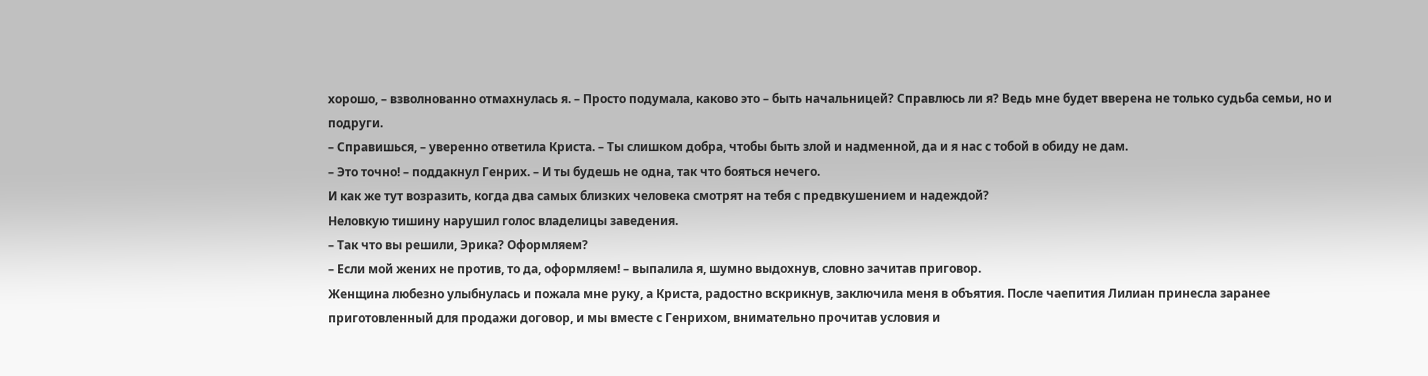хорошо, – взволнованно отмахнулась я. – Просто подумала, каково это – быть начальницей? Справлюсь ли я? Ведь мне будет вверена не только судьба семьи, но и подруги.
– Справишься, – уверенно ответила Криста. – Ты слишком добра, чтобы быть злой и надменной, да и я нас с тобой в обиду не дам.
– Это точно! – поддакнул Генрих. – И ты будешь не одна, так что бояться нечего.
И как же тут возразить, когда два самых близких человека смотрят на тебя с предвкушением и надеждой?
Неловкую тишину нарушил голос владелицы заведения.
– Так что вы решили, Эрика? Оформляем?
– Если мой жених не против, то да, оформляем! – выпалила я, шумно выдохнув, словно зачитав приговор.
Женщина любезно улыбнулась и пожала мне руку, а Криста, радостно вскрикнув, заключила меня в объятия. После чаепития Лилиан принесла заранее приготовленный для продажи договор, и мы вместе с Генрихом, внимательно прочитав условия и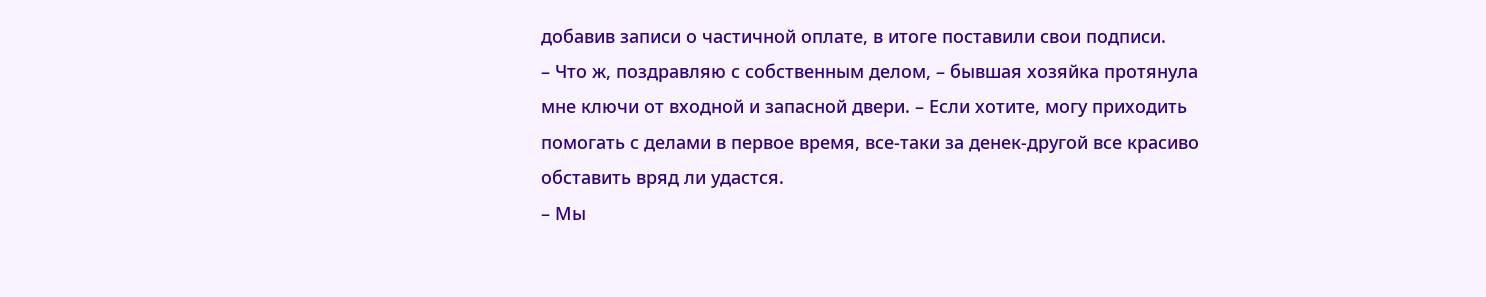добавив записи о частичной оплате, в итоге поставили свои подписи.
– Что ж, поздравляю с собственным делом, – бывшая хозяйка протянула мне ключи от входной и запасной двери. – Если хотите, могу приходить помогать с делами в первое время, все-таки за денек-другой все красиво обставить вряд ли удастся.
– Мы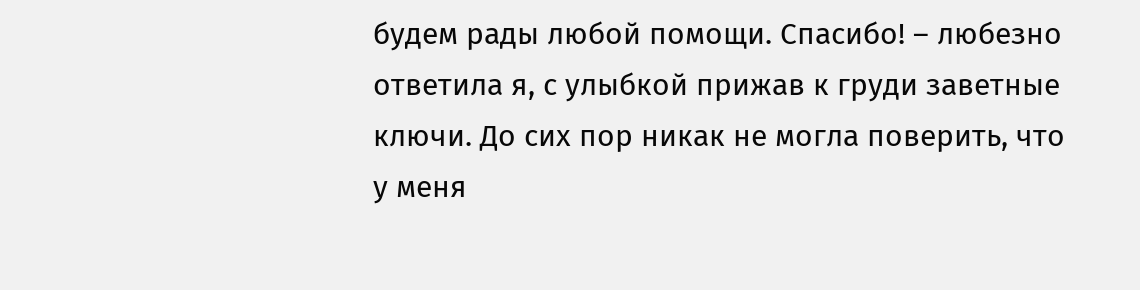будем рады любой помощи. Спасибо! – любезно ответила я, с улыбкой прижав к груди заветные ключи. До сих пор никак не могла поверить, что у меня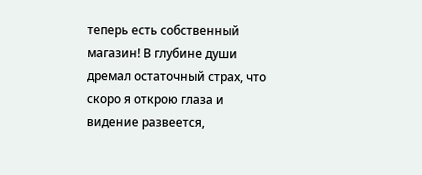теперь есть собственный магазин! В глубине души дремал остаточный страх, что скоро я открою глаза и видение развеется,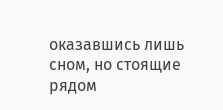оказавшись лишь сном, но стоящие рядом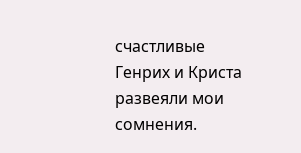счастливые Генрих и Криста развеяли мои сомнения.